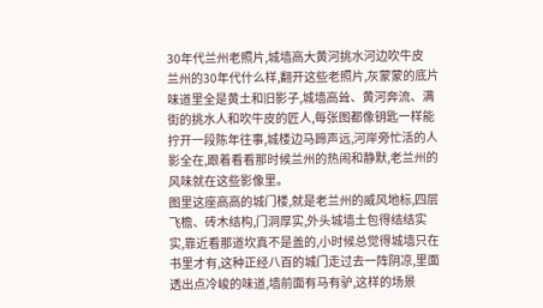30年代兰州老照片,城墙高大黄河挑水河边吹牛皮
兰州的30年代什么样,翻开这些老照片,灰蒙蒙的底片味道里全是黄土和旧影子,城墙高耸、黄河奔流、满街的挑水人和吹牛皮的匠人,每张图都像钥匙一样能拧开一段陈年往事,城楼边马蹄声远,河岸旁忙活的人影全在,跟着看看那时候兰州的热闹和静默,老兰州的风味就在这些影像里。
图里这座高高的城门楼,就是老兰州的威风地标,四层飞檐、砖木结构,门洞厚实,外头城墙土包得结结实实,靠近看那道坎真不是盖的,小时候总觉得城墙只在书里才有,这种正经八百的城门走过去一阵阴凉,里面透出点冷峻的味道,墙前面有马有驴,这样的场景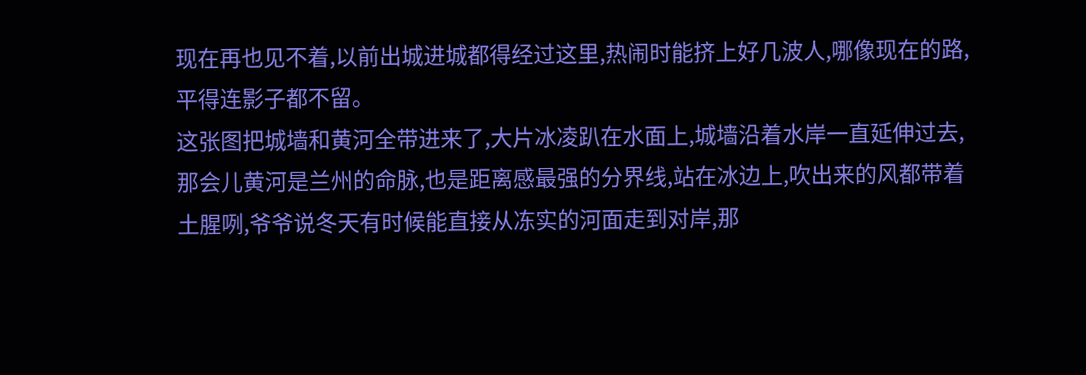现在再也见不着,以前出城进城都得经过这里,热闹时能挤上好几波人,哪像现在的路,平得连影子都不留。
这张图把城墙和黄河全带进来了,大片冰凌趴在水面上,城墙沿着水岸一直延伸过去,那会儿黄河是兰州的命脉,也是距离感最强的分界线,站在冰边上,吹出来的风都带着土腥咧,爷爷说冬天有时候能直接从冻实的河面走到对岸,那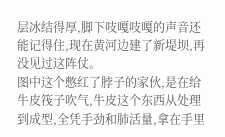层冰结得厚,脚下吱嘎吱嘎的声音还能记得住,现在黄河边建了新堤坝,再没见过这阵仗。
图中这个憋红了脖子的家伙,是在给牛皮筏子吹气,牛皮这个东西从处理到成型,全凭手劲和肺活量,拿在手里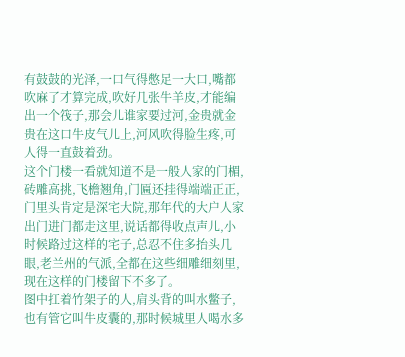有鼓鼓的光泽,一口气得憋足一大口,嘴都吹麻了才算完成,吹好几张牛羊皮,才能编出一个筏子,那会儿谁家要过河,金贵就金贵在这口牛皮气儿上,河风吹得脸生疼,可人得一直鼓着劲。
这个门楼一看就知道不是一般人家的门楣,砖雕高挑,飞檐翘角,门匾还挂得端端正正,门里头肯定是深宅大院,那年代的大户人家出门进门都走这里,说话都得收点声儿,小时候路过这样的宅子,总忍不住多抬头几眼,老兰州的气派,全都在这些细雕细刻里,现在这样的门楼留下不多了。
图中扛着竹架子的人,肩头背的叫水鳖子,也有管它叫牛皮囊的,那时候城里人喝水多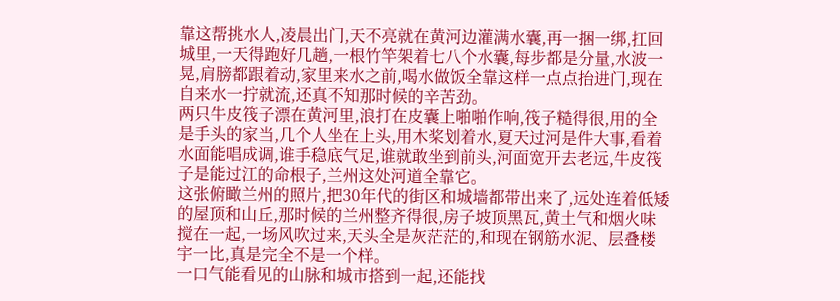靠这帮挑水人,凌晨出门,天不亮就在黄河边灌满水囊,再一捆一绑,扛回城里,一天得跑好几趟,一根竹竿架着七八个水囊,每步都是分量,水波一晃,肩膀都跟着动,家里来水之前,喝水做饭全靠这样一点点抬进门,现在自来水一拧就流,还真不知那时候的辛苦劲。
两只牛皮筏子漂在黄河里,浪打在皮囊上啪啪作响,筏子糙得很,用的全是手头的家当,几个人坐在上头,用木桨划着水,夏天过河是件大事,看着水面能唱成调,谁手稳底气足,谁就敢坐到前头,河面宽开去老远,牛皮筏子是能过江的命根子,兰州这处河道全靠它。
这张俯瞰兰州的照片,把30年代的街区和城墙都带出来了,远处连着低矮的屋顶和山丘,那时候的兰州整齐得很,房子坡顶黑瓦,黄土气和烟火味搅在一起,一场风吹过来,天头全是灰茫茫的,和现在钢筋水泥、层叠楼宇一比,真是完全不是一个样。
一口气能看见的山脉和城市搭到一起,还能找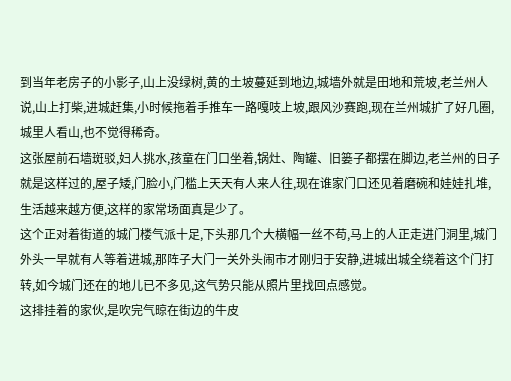到当年老房子的小影子,山上没绿树,黄的土坡蔓延到地边,城墙外就是田地和荒坡,老兰州人说,山上打柴,进城赶集,小时候拖着手推车一路嘎吱上坡,跟风沙赛跑,现在兰州城扩了好几圈,城里人看山,也不觉得稀奇。
这张屋前石墙斑驳,妇人挑水,孩童在门口坐着,锅灶、陶罐、旧篓子都摆在脚边,老兰州的日子就是这样过的,屋子矮,门脸小,门槛上天天有人来人往,现在谁家门口还见着磨碗和娃娃扎堆,生活越来越方便,这样的家常场面真是少了。
这个正对着街道的城门楼气派十足,下头那几个大横幅一丝不苟,马上的人正走进门洞里,城门外头一早就有人等着进城,那阵子大门一关外头闹市才刚归于安静,进城出城全绕着这个门打转,如今城门还在的地儿已不多见,这气势只能从照片里找回点感觉。
这排挂着的家伙,是吹完气晾在街边的牛皮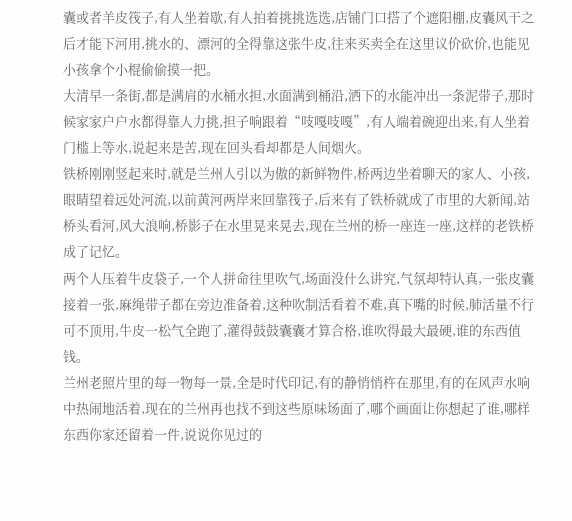囊或者羊皮筏子,有人坐着歇,有人拍着挑挑选选,店铺门口搭了个遮阳棚,皮囊风干之后才能下河用,挑水的、漂河的全得靠这张牛皮,往来买卖全在这里议价砍价,也能见小孩拿个小棍偷偷摸一把。
大清早一条街,都是满肩的水桶水担,水面满到桶沿,洒下的水能冲出一条泥带子,那时候家家户户水都得靠人力挑,担子响跟着“吱嘎吱嘎”,有人端着碗迎出来,有人坐着门槛上等水,说起来是苦,现在回头看却都是人间烟火。
铁桥刚刚竖起来时,就是兰州人引以为傲的新鲜物件,桥两边坐着聊天的家人、小孩,眼睛望着远处河流,以前黄河两岸来回靠筏子,后来有了铁桥就成了市里的大新闻,站桥头看河,风大浪响,桥影子在水里晃来晃去,现在兰州的桥一座连一座,这样的老铁桥成了记忆。
两个人压着牛皮袋子,一个人拼命往里吹气,场面没什么讲究,气氛却特认真,一张皮囊接着一张,麻绳带子都在旁边准备着,这种吹制活看着不难,真下嘴的时候,肺活量不行可不顶用,牛皮一松气全跑了,灌得鼓鼓囊囊才算合格,谁吹得最大最硬,谁的东西值钱。
兰州老照片里的每一物每一景,全是时代印记,有的静悄悄杵在那里,有的在风声水响中热闹地活着,现在的兰州再也找不到这些原味场面了,哪个画面让你想起了谁,哪样东西你家还留着一件,说说你见过的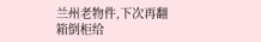兰州老物件,下次再翻箱倒柜给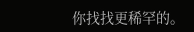你找找更稀罕的。